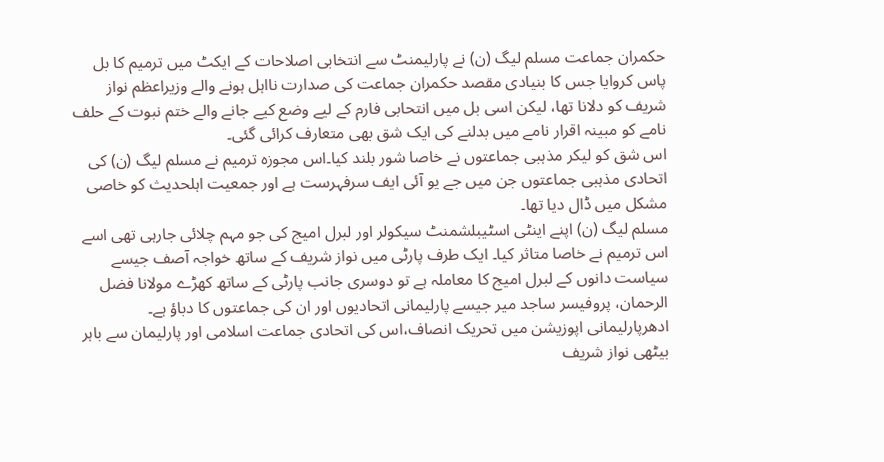حکمران جماعت مسلم لیگ (ن) نے پارلیمنٹ سے انتخابی اصلاحات کے ایکٹ میں ترمیم کا بل پاس کروایا جس کا بنیادی مقصد حکمران جماعت کی صدارت نااہل ہونے والے وزیراعظم نواز شریف کو دلانا تھا، لیکن اسی بل میں انتحابی فارم کے لیے وضع کیے جانے والے ختم نبوت کے حلف نامے کو مبینہ اقرار نامے میں بدلنے کی ایک شق بھی متعارف کرائی گئی۔
اس شق کو لیکر مذہبی جماعتوں نے خاصا شور بلند کیا۔اس مجوزہ ترمیم نے مسلم لیگ (ن) کی اتحادی مذہبی جماعتوں جن میں جے یو آئی ایف سرفہرست ہے اور جمعیت اہلحدیث کو خاصی مشکل میں ڈال دیا تھا۔
مسلم لیگ (ن) اپنے اینٹی اسٹیبلشمنٹ سیکولر اور لبرل امیج کی جو مہم چلائی جارہی تھی اسے اس ترمیم نے خاصا متاثر کیا۔ ایک طرف پارٹی میں نواز شریف کے ساتھ خواجہ آصف جیسے سیاست دانوں کے لبرل امیج کا معاملہ ہے تو دوسری جانب پارٹی کے ساتھ کھڑے مولانا فضل الرحمان، پروفیسر ساجد میر جیسے پارلیمانی اتحادیوں اور ان کی جماعتوں کا دباؤ ہے۔
ادھرپارلیمانی اپوزیشن میں تحریک انصاف،اس کی اتحادی جماعت اسلامی اور پارلیمان سے باہر بیٹھی نواز شریف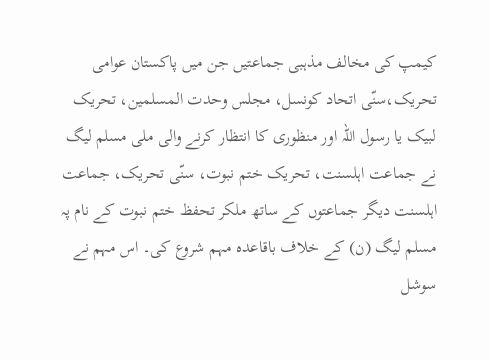کیمپ کی مخالف مذہبی جماعتیں جن میں پاکستان عوامی تحریک،سنّی اتحاد کونسل، مجلس وحدت المسلمین، تحریک لبیک یا رسول اللہ اور منظوری کا انتظار کرنے والی ملی مسلم لیگ نے جماعت اہلسنت، تحریک ختم نبوت، سنّی تحریک، جماعت اہلسنت دیگر جماعتوں کے ساتھ ملکر تحفظ ختم نبوت کے نام پہ مسلم لیگ (ن) کے خلاف باقاعدہ مہم شروع کی۔ اس مہم نے سوشل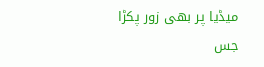میڈیا پر بھی زور پکڑا جس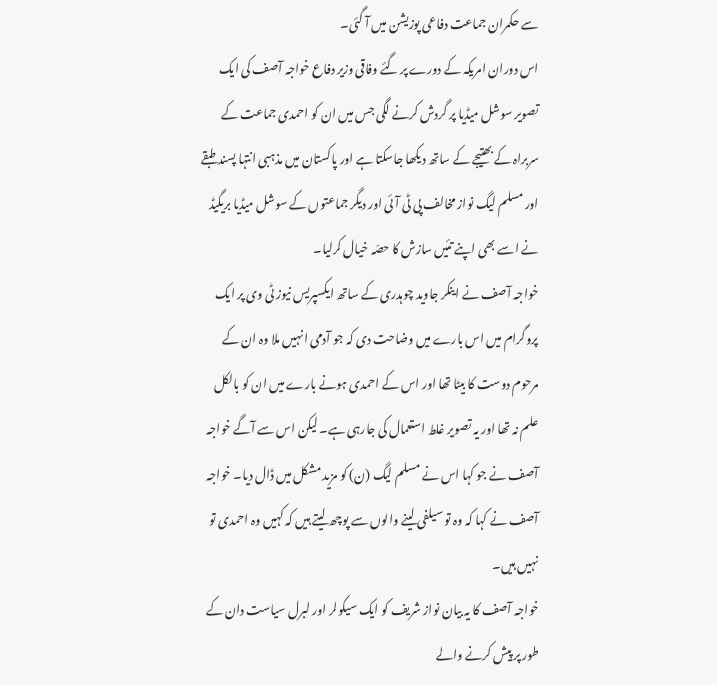سے حکمران جماعت دفاعی پوزیشن میں آ گئی۔
اس دوران امریکہ کے دورے پر گئے وفاقی وزیر دفاع خواجہ آصف کی ایک تصویر سوشل میڈیا پر گردش کرنے لگی جس میں ان کو احمدی جماعت کے سربراہ کے بھتیجے کے ساتھ دیکھا جاسکتا ہے اور پاکستان میں مذہبی انتہا پسند طبقے اور مسلم لیگ نواز مخالف پی ٹی آئی اور دیگر جماعتوں کے سوشل میڈیا بریگیڈ نے اسے بھی اپنے تئیں سازش کا حصّہ خیال کرلیا۔
خواجہ آصف نے اینکر جاوید چوہدری کے ساتھ ایکسپریس نیوز ٹی وی پر ایک پروگرام میں اس بارے میں وضاحت دی کہ جو آدمی انہیں ملا وہ ان کے مرحوم دوست کا بیٹا تھا اور اس کے احمدی ہونے بارے میں ان کو بالکل علم نہ تھا اور یہ تصویر غلط استعمال کی جارہی ہے۔ لیکن اس سے آگے خواجہ آصف نے جو کہا اس نے مسلم لیگ (ن) کو مزید مشکل میں ڈال دیا۔ خواجہ آصف نے کہا کہ وہ تو سیلفی لینے والوں سے پوچھ لیتے ہیں کہ کہیں وہ احمدی تو نہیں ہیں۔
خواجہ آصف کا یہ بیان نواز شریف کو ایک سیکولر اور لبرل سیاست دان کے طور پر پیش کرنے والے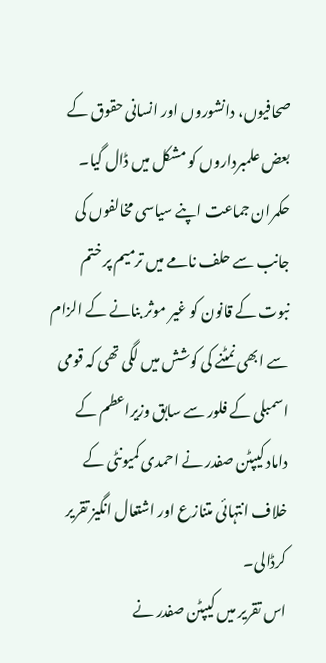صحافیوں، دانشوروں اور انسانی حقوق کے بعض علمبرداروں کو مشکل میں ڈال گیا۔
حکمران جماعت اپنے سیاسی مخالفوں کی جانب سے حلف نامے میں ترمیم پر ختم نبوت کے قانون کو غیر موثر بنانے کے الزام سے ابھی نمٹنے کی کوشش میں لگی تھی کہ قومی اسمبلی کے فلور سے سابق وزیراعطم کے داماد کیپٹن صفدر نے احمدی کمیونٹی کے خلاف انتہائی متنازع اور اشتعال انگیز تقریر کرڈالی۔
اس تقریر میں کیپٹن صفدر نے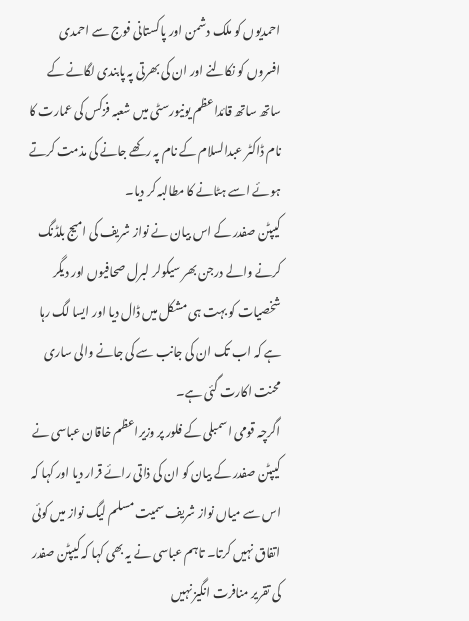احمدیوں کو ملک دشمن اور پاکستانی فوج سے احمدی افسروں کو نکالنے اور ان کی بھرتی پہ پابندی لگانے کے ساتھ ساتھ قائداعظم یونیورسٹی میں شعبہ فزکس کی عمارت کا نام ڈاکٹر عبدالسلام کے نام پہ رکھے جانے کی مذمت کرتے ہوئے اسے ہٹانے کا مطالبہ کر دیا۔
کیپٹن صفدر کے اس بیان نے نواز شریف کی امیج بلڈنگ کرنے والے درجن بھر سیکولر لبرل صحافیوں اور دیگر شخصیات کو بہت ہی مشکل میں ڈال دیا اور ایسا لگ رہا ہے کہ اب تک ان کی جانب سے کی جانے والی ساری محنت اکارت گئی ہے۔
اگرچہ قومی اسمبلی کے فلور پر وزیراعظم خاقان عباسی نے کیپٹن صفدر کے بیان کو ان کی ذاتی رائے قرار دیا اور کہا کہ اس سے میاں نواز شریف سمیت مسلم لیگ نواز میں کوئی اتفاق نہیں کرتا۔ تاہم عباسی نے یہ بھی کہا کہ کیپٹن صفدر کی تقریر منافرت انگیز نہیں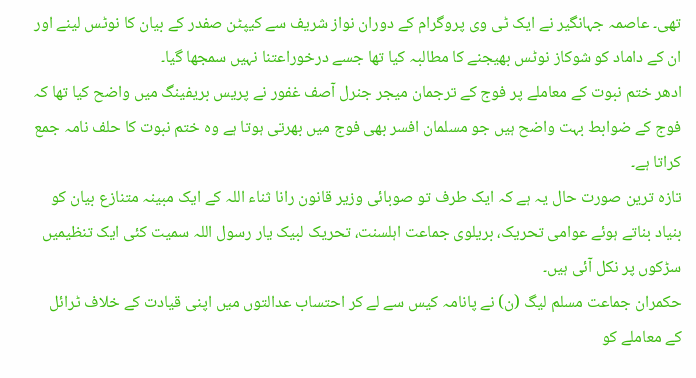تھی۔ عاصمہ جہانگیر نے ایک ٹی وی پروگرام کے دوران نواز شریف سے کیپٹن صفدر کے بیان کا نوٹس لینے اور ان کے داماد کو شوکاز نوٹس بھیجنے کا مطالبہ کیا تھا جسے درخوراعتنا نہیں سمجھا گیا۔
ادھر ختم نبوت کے معاملے پر فوج کے ترجمان میجر جنرل آصف غفور نے پریس بریفینگ میں واضح کیا تھا کہ فوج کے ضوابط بہت واضح ہیں جو مسلمان افسر بھی فوج ميں بھرتی ہوتا ہے وہ ختم نبوت کا حلف نامہ جمع کراتا ہے۔
تازہ ترین صورت حال یہ ہے کہ ایک طرف تو صوبائی وزیر قانون رانا ثناء اللہ کے ایک مبینہ متنازع بیان کو بنیاد بناتے ہوئے عوامی تحریک، بریلوی جماعت اہلسنت، تحریک لبیک یار رسول اللہ سمیت کئی ایک تنظیمیں سڑکوں پر نکل آئی ہیں۔
حکمران جماعت مسلم لیگ (ن) نے پانامہ کیس سے لے کر احتساب عدالتوں میں اپنی قیادت کے خلاف ٹرائل کے معاملے کو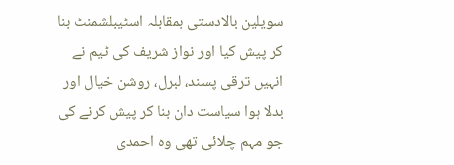سویلین بالادستی بمقابلہ اسٹیبلشمنٹ بنا کر پیش کیا اور نواز شریف کی ٹیم نے انہیں ترقی پسند، لبرل، روشن خیال اور بدلا ہوا سیاست دان بنا کر پیش کرنے کی جو مہم چلائی تھی وہ احمدی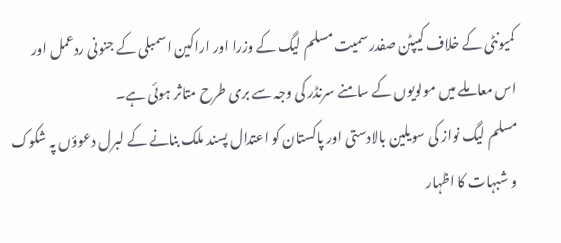کمیونٹی کے خلاف کیپٹن صفدر سمیت مسلم لیگ کے وزرا اور اراکین اسمبلی کے جنونی ردعمل اور اس معاملے میں مولویوں کے سامنے سرنڈر کی وجہ سے بری طرح متاثر ہوئی ہے۔
مسلم لیگ نواز کی سویلین بالادستی اور پاکستان کو اعتدال پسند ملک بنانے کے لبرل دعوؤں پہ شکوک و شبہات کا اظہار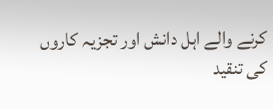کرنے والے اہل دانش اور تجزیہ کاروں کی تنقید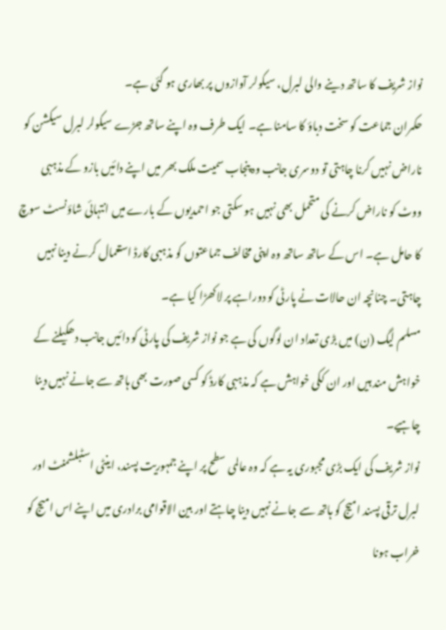نواز شریف کا ساتھ دینے والی لبرل، سیکولر آوازوں پر بھاری ہو گئی ہے۔
حکمران جماعت کو سخت دباؤ کا سامنا ہے۔ ایک طرف وہ اپنے ساتھ جڑے سیکولر لبرل سیکشن کو ناراض نہیں کرنا چاہتی تو دوسری جانب وہ پنجاب سمیت ملک بھر میں اپنے دائیں بازو کے مذہبی ووٹ کو ناراض کرنے کی متحمل بھی نہیں ہو سکتی جو احمدیوں کے بارے میں انتہائی شاؤنسٹ سوچ کا حامل ہے۔ اس کے ساتھ ساتھ وہ اپنی مخالف جماعتوں کو مذہبی کارڈ استعمال کرنے دینا نہیں چاہتی۔ چنانچہ ان حالات نے پارٹی کو دوراہے پر لاکھڑا کیا ہے۔
مسلم لیگ (ن) میں بڑی تعداد ان لوگوں کی ہے جو نواز شریف کی پارٹی کو دائیں جانب دھکیلنے کے خواہش مند ہیں اور ان ککی خواہش ہے کہ مذہبی کارڈ کو کسی صورت بھی ہاتھ سے جانے نہیں دینا چاہیے۔
نواز شریف کی ایک بڑی مجبوری یہ ہے کہ وہ عالمی سطح پر اپنے جمہوریت پسند، اینٹی اسٹبلشمنٹ اور لبرل ترقی پسند امیج کو ہاتھ سے جانے نہیں دینا چاہتے اور بین الاقوامی برادری میں اپنے اس امیج کو خراب ہونا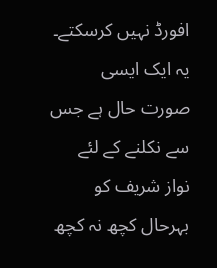افورڈ نہیں کرسکتے۔
یہ ایک ایسی صورت حال ہے جس سے نکلنے کے لئے نواز شریف کو بہرحال کچھ نہ کچھ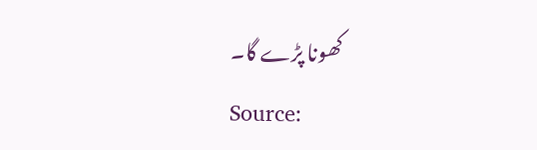کھونا پڑے گا۔
Source: